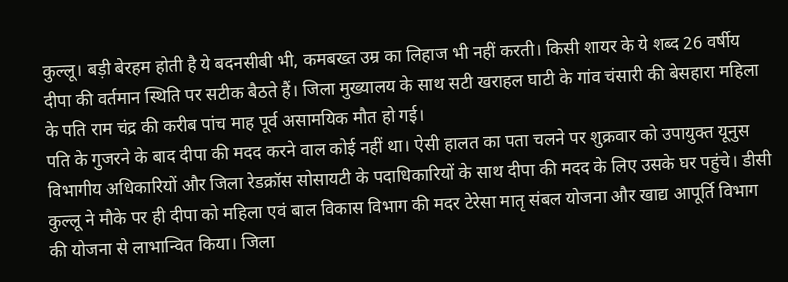कुल्लू। बड़ी बेरहम होती है ये बदनसीबी भी, कमबख्त उम्र का लिहाज भी नहीं करती। किसी शायर के ये शब्द 26 वर्षीय दीपा की वर्तमान स्थिति पर सटीक बैठते हैं। जिला मुख्यालय के साथ सटी खराहल घाटी के गांव चंसारी की बेसहारा महिला के पति राम चंद्र की करीब पांच माह पूर्व असामयिक मौत हो गई।
पति के गुजरने के बाद दीपा की मदद करने वाल कोई नहीं था। ऐसी हालत का पता चलने पर शुक्रवार को उपायुक्त यूनुस विभागीय अधिकारियों और जिला रेडक्रॉस सोसायटी के पदाधिकारियों के साथ दीपा की मदद के लिए उसके घर पहुंचे। डीसी कुल्लू ने मौके पर ही दीपा को महिला एवं बाल विकास विभाग की मदर टेरेसा मातृ संबल योजना और खाद्य आपूर्ति विभाग की योजना से लाभान्वित किया। जिला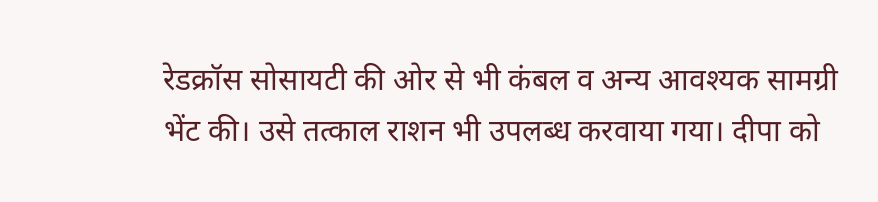रेडक्रॉस सोसायटी की ओर से भी कंबल व अन्य आवश्यक सामग्री भेंट की। उसे तत्काल राशन भी उपलब्ध करवाया गया। दीपा को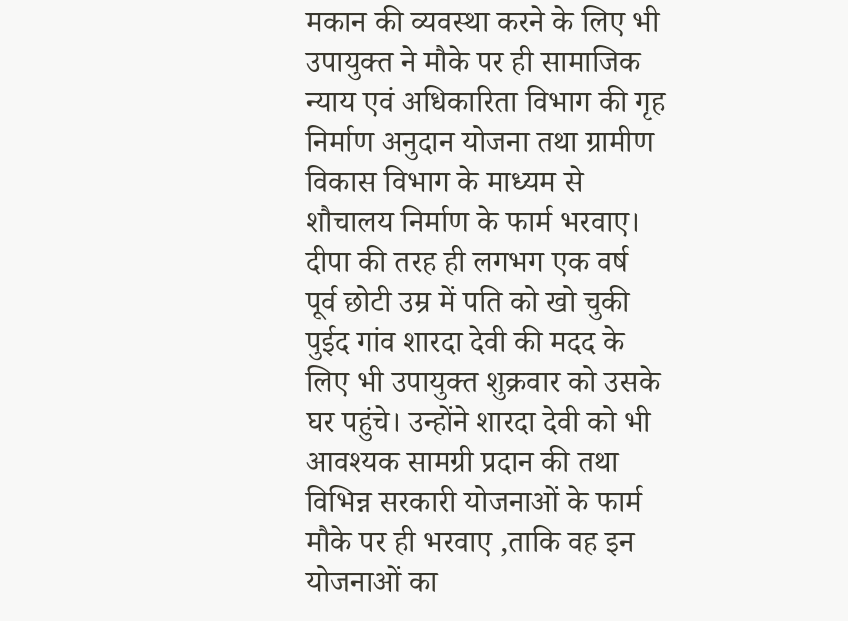मकान की व्यवस्था करने के लिए भी उपायुक्त ने मौके पर ही सामाजिक न्याय एवं अधिकारिता विभाग की गृह निर्माण अनुदान योजना तथा ग्रामीण विकास विभाग के माध्यम से शौचालय निर्माण के फार्म भरवाए। दीपा की तरह ही लगभग एक वर्ष पूर्व छोटी उम्र में पति को खो चुकी पुईद गांव शारदा देवी की मदद के लिए भी उपायुक्त शुक्रवार को उसके घर पहुंचे। उन्होंने शारदा देवी को भी आवश्यक सामग्री प्रदान की तथा विभिन्न सरकारी योजनाओं के फार्म मौके पर ही भरवाए ,ताकि वह इन योजनाओं का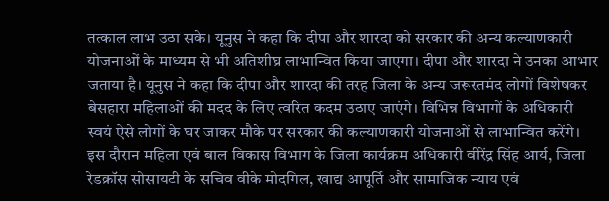तत्काल लाभ उठा सके। यूनुस ने कहा कि दीपा और शारदा को सरकार की अन्य कल्याणकारी योजनाओं के माध्यम से भी अतिशीघ्र लाभान्वित किया जाएगा। दीपा और शारदा ने उनका आभार जताया है। यूनुस ने कहा कि दीपा और शारदा की तरह जिला के अन्य जरूरतमंद लोगों विशेषकर बेसहारा महिलाओं की मदद के लिए त्वरित कदम उठाए जाएंगे। विभिन्न विभागों के अधिकारी स्वयं ऐसे लोगों के घर जाकर मौके पर सरकार की कल्याणकारी योजनाओं से लाभान्वित करेंगे। इस दौरान महिला एवं बाल विकास विभाग के जिला कार्यक्रम अधिकारी वीरेंद्र सिंह आर्य, जिला रेडक्रॉस सोसायटी के सचिव वीके मोदगिल, खाद्य आपूर्ति और सामाजिक न्याय एवं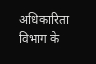अधिकारिता विभाग के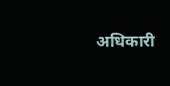अधिकारी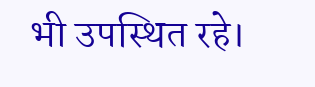भी उपस्थित रहे।